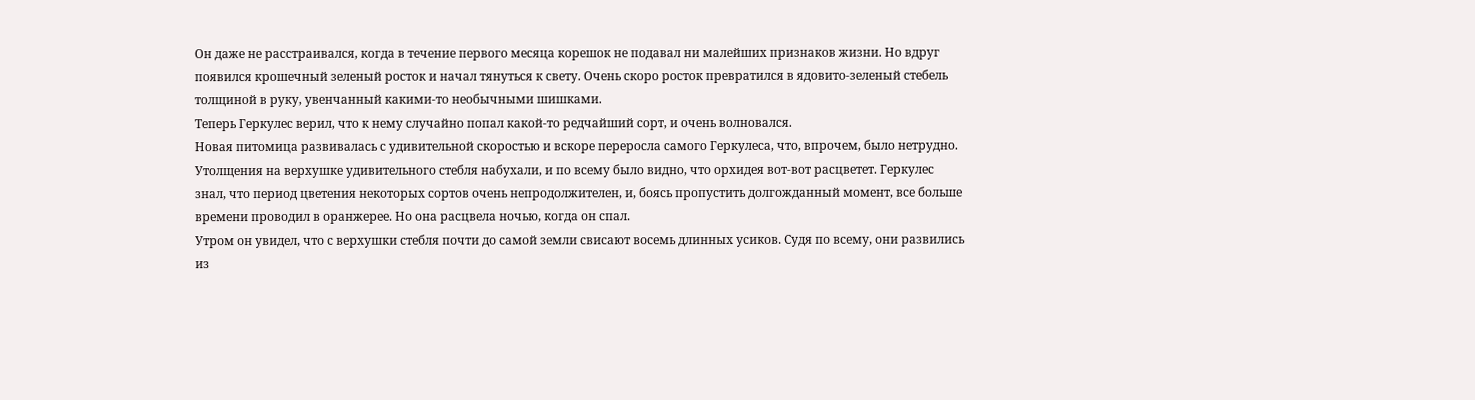Он даже не расстраивался, когда в течение первого месяца корешок не подавал ни малейших признаков жизни. Но вдруг появился крошечный зеленый росток и начал тянуться к свету. Очень скоро росток превратился в ядовито-зеленый стебель толщиной в руку, увенчанный какими-то необычными шишками.
Теперь Геркулес верил, что к нему случайно попал какой-то редчайший сорт, и очень волновался.
Новая питомица развивалась с удивительной скоростью и вскоре переросла самого Геркулеса, что, впрочем, было нетрудно. Утолщения на верхушке удивительного стебля набухали, и по всему было видно, что орхидея вот-вот расцветет. Геркулес знал, что период цветения некоторых сортов очень непродолжителен, и, боясь пропустить долгожданный момент, все больше времени проводил в оранжерее. Но она расцвела ночью, когда он спал.
Утром он увидел, что с верхушки стебля почти до самой земли свисают восемь длинных усиков. Судя по всему, они развились из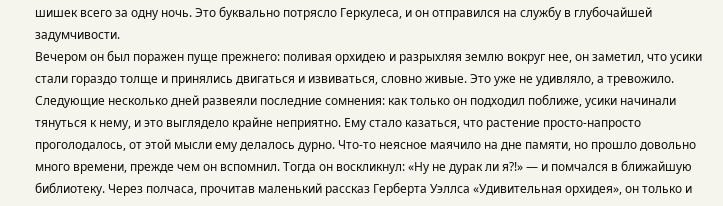шишек всего за одну ночь. Это буквально потрясло Геркулеса, и он отправился на службу в глубочайшей задумчивости.
Вечером он был поражен пуще прежнего: поливая орхидею и разрыхляя землю вокруг нее, он заметил, что усики стали гораздо толще и принялись двигаться и извиваться, словно живые. Это уже не удивляло, а тревожило.
Следующие несколько дней развеяли последние сомнения: как только он подходил поближе, усики начинали тянуться к нему, и это выглядело крайне неприятно. Ему стало казаться, что растение просто-напросто проголодалось, от этой мысли ему делалось дурно. Что-то неясное маячило на дне памяти, но прошло довольно много времени, прежде чем он вспомнил. Тогда он воскликнул: «Ну не дурак ли я?!» — и помчался в ближайшую библиотеку. Через полчаса, прочитав маленький рассказ Герберта Уэллса «Удивительная орхидея», он только и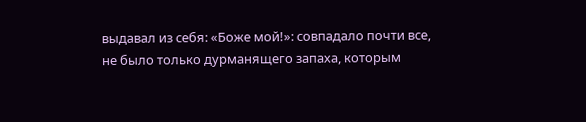выдавал из себя: «Боже мой!»: совпадало почти все, не было только дурманящего запаха, которым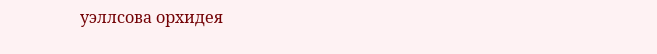уэллсова орхидея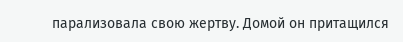парализовала свою жертву. Домой он притащился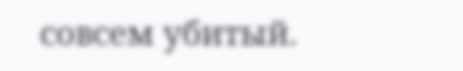совсем убитый.